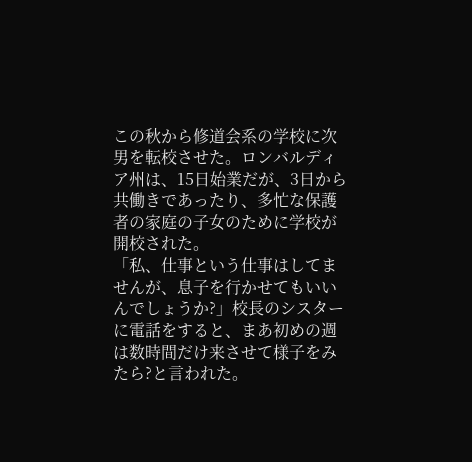この秋から修道会系の学校に次男を転校させた。ロンバルディア州は、15日始業だが、3日から共働きであったり、多忙な保護者の家庭の子女のために学校が開校された。
「私、仕事という仕事はしてませんが、息子を行かせてもいいんでしょうか?」校長のシスターに電話をすると、まあ初めの週は数時間だけ来させて様子をみたら?と言われた。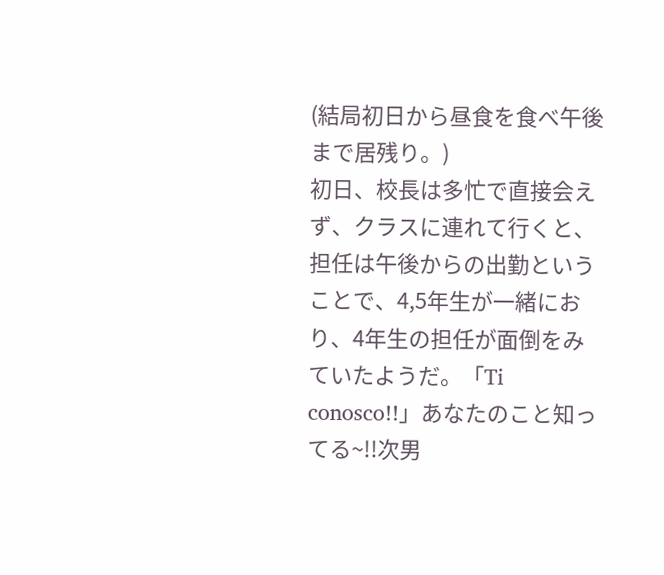(結局初日から昼食を食べ午後まで居残り。)
初日、校長は多忙で直接会えず、クラスに連れて行くと、担任は午後からの出勤ということで、4,5年生が一緒におり、4年生の担任が面倒をみていたようだ。「Ti conosco!!」あなたのこと知ってる~!!次男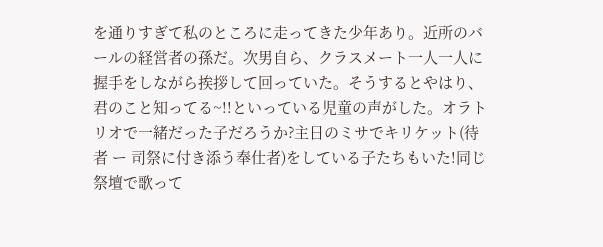を通りすぎて私のところに走ってきた少年あり。近所のバールの経営者の孫だ。次男自ら、クラスメート一人一人に握手をしながら挨拶して回っていた。そうするとやはり、君のこと知ってる~!!といっている児童の声がした。オラトリオで一緒だった子だろうか?主日のミサでキリケット(待者 ー 司祭に付き添う奉仕者)をしている子たちもいた!同じ祭壇で歌って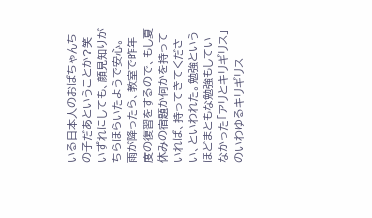いる日本人のおばちゃんちの子だあということか?笑 いずれにしても、顔見知りがちらほらいたようで安心。
雨が降ったら、教室で昨年度の復習をするので、もし夏休みの宿題か何かを持っていれば、持ってきてください、といわれた。勉強というほどまともな勉強もしていなかった「アリとキリギリス」のいわゆるキリギリス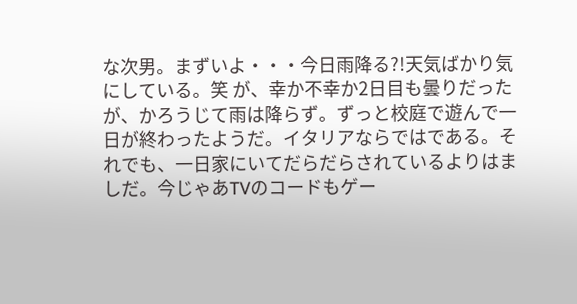な次男。まずいよ・・・今日雨降る?!天気ばかり気にしている。笑 が、幸か不幸か2日目も曇りだったが、かろうじて雨は降らず。ずっと校庭で遊んで一日が終わったようだ。イタリアならではである。それでも、一日家にいてだらだらされているよりはましだ。今じゃあTVのコードもゲー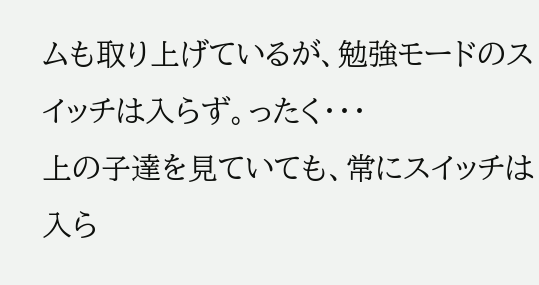ムも取り上げているが、勉強モードのスイッチは入らず。ったく・・・
上の子達を見ていても、常にスイッチは入ら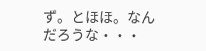ず。とほほ。なんだろうな・・・